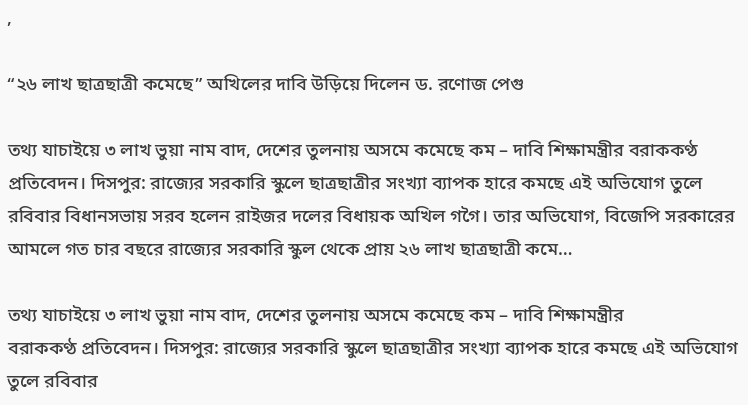,

“২৬ লাখ ছাত্রছাত্রী কমেছে” অখিলের দাবি উড়িয়ে দিলেন ড. রণোজ পেগু

তথ্য যাচাইয়ে ৩ লাখ ভুয়া নাম বাদ, দেশের তুলনায় অসমে কমেছে কম – দাবি শিক্ষামন্ত্রীর বরাককণ্ঠ প্রতিবেদন। দিসপুর: রাজ্যের সরকারি স্কুলে ছাত্রছাত্রীর সংখ্যা ব্যাপক হারে কমছে এই অভিযোগ তুলে রবিবার বিধানসভায় সরব হলেন রাইজর দলের বিধায়ক অখিল গগৈ। তার অভিযোগ, বিজেপি সরকারের আমলে গত চার বছরে রাজ্যের সরকারি স্কুল থেকে প্রায় ২৬ লাখ ছাত্রছাত্রী কমে…

তথ্য যাচাইয়ে ৩ লাখ ভুয়া নাম বাদ, দেশের তুলনায় অসমে কমেছে কম – দাবি শিক্ষামন্ত্রীর
বরাককণ্ঠ প্রতিবেদন। দিসপুর: রাজ্যের সরকারি স্কুলে ছাত্রছাত্রীর সংখ্যা ব্যাপক হারে কমছে এই অভিযোগ তুলে রবিবার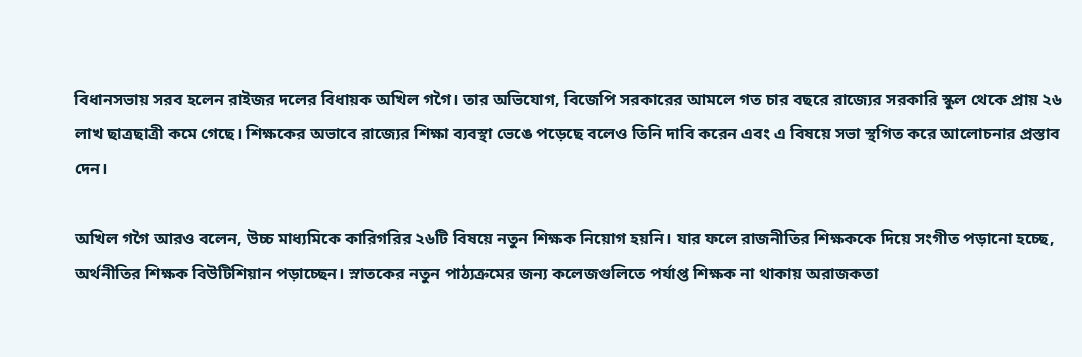বিধানসভায় সরব হলেন রাইজর দলের বিধায়ক অখিল গগৈ। তার অভিযোগ, বিজেপি সরকারের আমলে গত চার বছরে রাজ্যের সরকারি স্কুল থেকে প্রায় ২৬ লাখ ছাত্রছাত্রী কমে গেছে। শিক্ষকের অভাবে রাজ্যের শিক্ষা ব্যবস্থা ভেঙে পড়েছে বলেও তিনি দাবি করেন এবং এ বিষয়ে সভা স্থগিত করে আলোচনার প্রস্তাব দেন।

অখিল গগৈ আরও বলেন, উচ্চ মাধ্যমিকে কারিগরির ২৬টি বিষয়ে নতুন শিক্ষক নিয়োগ হয়নি। যার ফলে রাজনীতির শিক্ষককে দিয়ে সংগীত পড়ানো হচ্ছে, অর্থনীতির শিক্ষক বিউটিশিয়ান পড়াচ্ছেন। স্নাতকের নতুন পাঠ্যক্রমের জন্য কলেজগুলিতে পর্যাপ্ত শিক্ষক না থাকায় অরাজকতা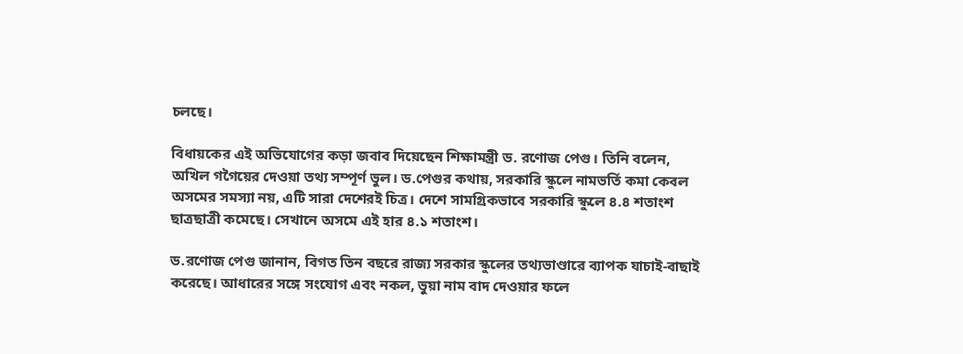চলছে।

বিধায়কের এই অভিযোগের কড়া জবাব দিয়েছেন শিক্ষামন্ত্রী ড. রণোজ পেগু। তিনি বলেন, অখিল গগৈয়ের দেওয়া তথ্য সম্পূর্ণ ভুল। ড.পেগুর কথায়, সরকারি স্কুলে নামভর্তি কমা কেবল অসমের সমস্যা নয়, এটি সারা দেশেরই চিত্র। দেশে সামগ্রিকভাবে সরকারি স্কুলে ৪.৪ শতাংশ ছাত্রছাত্রী কমেছে। সেখানে অসমে এই হার ৪.১ শতাংশ।

ড.রণোজ পেগু জানান, বিগত তিন বছরে রাজ্য সরকার স্কুলের তথ্যভাণ্ডারে ব্যাপক যাচাই-বাছাই করেছে। আধারের সঙ্গে সংযোগ এবং নকল, ভুয়া নাম বাদ দেওয়ার ফলে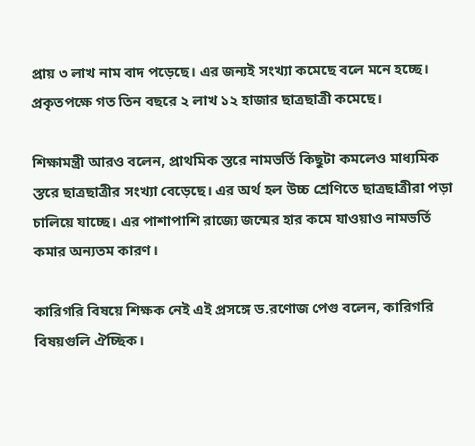প্রায় ৩ লাখ নাম বাদ পড়েছে। এর জন্যই সংখ্যা কমেছে বলে মনে হচ্ছে। প্রকৃতপক্ষে গত তিন বছরে ২ লাখ ১২ হাজার ছাত্রছাত্রী কমেছে।

শিক্ষামন্ত্রী আরও বলেন, প্রাথমিক স্তরে নামভর্তি কিছুটা কমলেও মাধ্যমিক স্তরে ছাত্রছাত্রীর সংখ্যা বেড়েছে। এর অর্থ হল উচ্চ শ্রেণিতে ছাত্রছাত্রীরা পড়া চালিয়ে যাচ্ছে। এর পাশাপাশি রাজ্যে জন্মের হার কমে যাওয়াও নামভর্তি কমার অন্যতম কারণ।

কারিগরি বিষয়ে শিক্ষক নেই এই প্রসঙ্গে ড.রণোজ পেগু বলেন, কারিগরি বিষয়গুলি ঐচ্ছিক।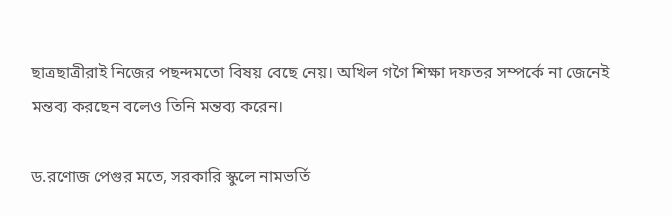ছাত্রছাত্রীরাই নিজের পছন্দমতো বিষয় বেছে নেয়। অখিল গগৈ শিক্ষা দফতর সম্পর্কে না জেনেই মন্তব্য করছেন বলেও তিনি মন্তব্য করেন।

ড.রণোজ পেগুর মতে, সরকারি স্কুলে নামভর্তি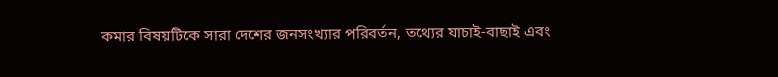কমার বিষয়টিকে সারা দেশের জনসংখ্যার পরিবর্তন, তথ্যের যাচাই-বাছাই এবং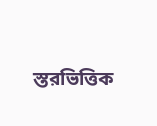স্তরভিত্তিক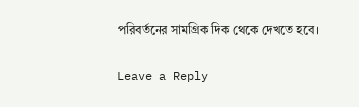পরিবর্তনের সামগ্রিক দিক থেকে দেখতে হবে।

Leave a Reply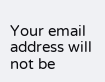Your email address will not be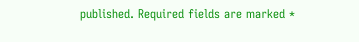published. Required fields are marked *